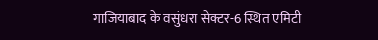गाजियाबाद के वसुंधरा सेक्टर-6 स्थित एमिटी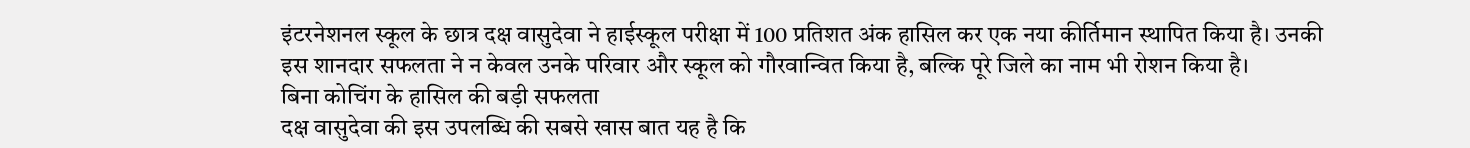इंटरनेशनल स्कूल के छात्र दक्ष वासुदेवा ने हाईस्कूल परीक्षा में 100 प्रतिशत अंक हासिल कर एक नया कीर्तिमान स्थापित किया है। उनकी इस शानदार सफलता ने न केवल उनके परिवार और स्कूल को गौरवान्वित किया है, बल्कि पूरे जिले का नाम भी रोशन किया है।
बिना कोचिंग के हासिल की बड़ी सफलता
दक्ष वासुदेवा की इस उपलब्धि की सबसे खास बात यह है कि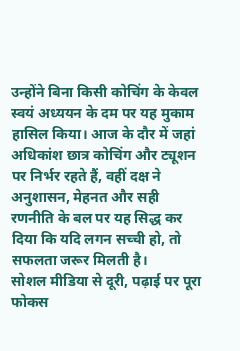उन्होंने बिना किसी कोचिंग के केवल स्वयं अध्ययन के दम पर यह मुकाम हासिल किया। आज के दौर में जहां अधिकांश छात्र कोचिंग और ट्यूशन पर निर्भर रहते हैं, वहीं दक्ष ने अनुशासन, मेहनत और सही रणनीति के बल पर यह सिद्ध कर दिया कि यदि लगन सच्ची हो, तो सफलता जरूर मिलती है।
सोशल मीडिया से दूरी, पढ़ाई पर पूरा फोकस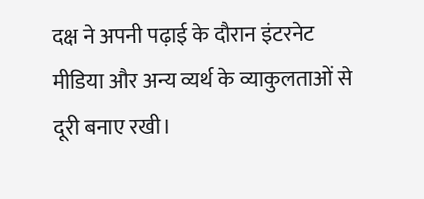दक्ष ने अपनी पढ़ाई के दौरान इंटरनेट मीडिया और अन्य व्यर्थ के व्याकुलताओं से दूरी बनाए रखी।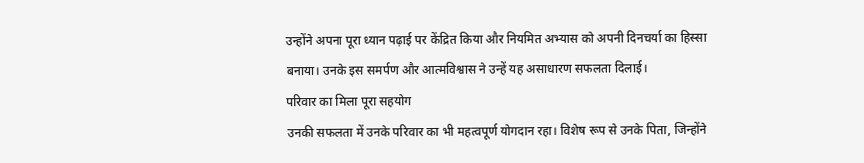उन्होंने अपना पूरा ध्यान पढ़ाई पर केंद्रित किया और नियमित अभ्यास को अपनी दिनचर्या का हिस्सा बनाया। उनके इस समर्पण और आत्मविश्वास ने उन्हें यह असाधारण सफलता दिलाई।
परिवार का मिला पूरा सहयोग
उनकी सफलता में उनके परिवार का भी महत्वपूर्ण योगदान रहा। विशेष रूप से उनके पिता, जिन्होंने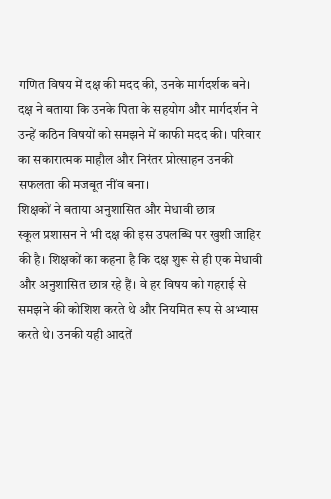गणित विषय में दक्ष की मदद की, उनके मार्गदर्शक बने। दक्ष ने बताया कि उनके पिता के सहयोग और मार्गदर्शन ने उन्हें कठिन विषयों को समझने में काफी मदद की। परिवार का सकारात्मक माहौल और निरंतर प्रोत्साहन उनकी सफलता की मजबूत नींव बना।
शिक्षकों ने बताया अनुशासित और मेधावी छात्र
स्कूल प्रशासन ने भी दक्ष की इस उपलब्धि पर खुशी जाहिर की है। शिक्षकों का कहना है कि दक्ष शुरू से ही एक मेधावी और अनुशासित छात्र रहे हैं। वे हर विषय को गहराई से समझने की कोशिश करते थे और नियमित रूप से अभ्यास करते थे। उनकी यही आदतें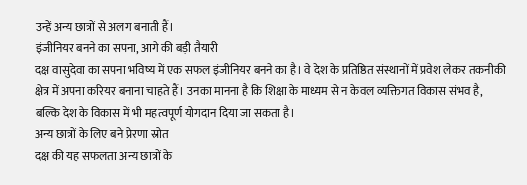उन्हें अन्य छात्रों से अलग बनाती हैं।
इंजीनियर बनने का सपना, आगे की बड़ी तैयारी
दक्ष वासुदेवा का सपना भविष्य में एक सफल इंजीनियर बनने का है। वे देश के प्रतिष्ठित संस्थानों में प्रवेश लेकर तकनीकी क्षेत्र में अपना करियर बनाना चाहते हैं। उनका मानना है कि शिक्षा के माध्यम से न केवल व्यक्तिगत विकास संभव है, बल्कि देश के विकास में भी महत्वपूर्ण योगदान दिया जा सकता है।
अन्य छात्रों के लिए बने प्रेरणा स्रोत
दक्ष की यह सफलता अन्य छात्रों के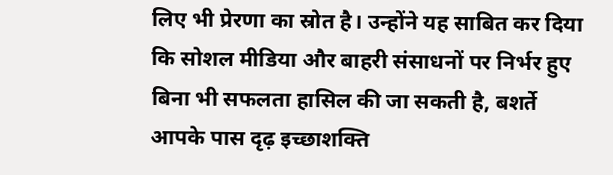लिए भी प्रेरणा का स्रोत है। उन्होंने यह साबित कर दिया कि सोशल मीडिया और बाहरी संसाधनों पर निर्भर हुए बिना भी सफलता हासिल की जा सकती है, बशर्ते आपके पास दृढ़ इच्छाशक्ति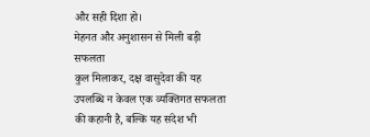और सही दिशा हो।
मेहनत और अनुशासन से मिली बड़ी सफलता
कुल मिलाकर, दक्ष वासुदेवा की यह उपलब्धि न केवल एक व्यक्तिगत सफलता की कहानी है, बल्कि यह संदेश भी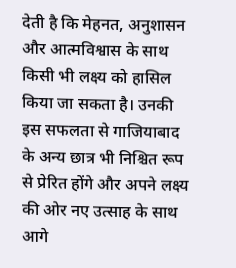देती है कि मेहनत, अनुशासन और आत्मविश्वास के साथ किसी भी लक्ष्य को हासिल किया जा सकता है। उनकी इस सफलता से गाजियाबाद के अन्य छात्र भी निश्चित रूप से प्रेरित होंगे और अपने लक्ष्य की ओर नए उत्साह के साथ आगे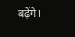बढ़ेंगे।